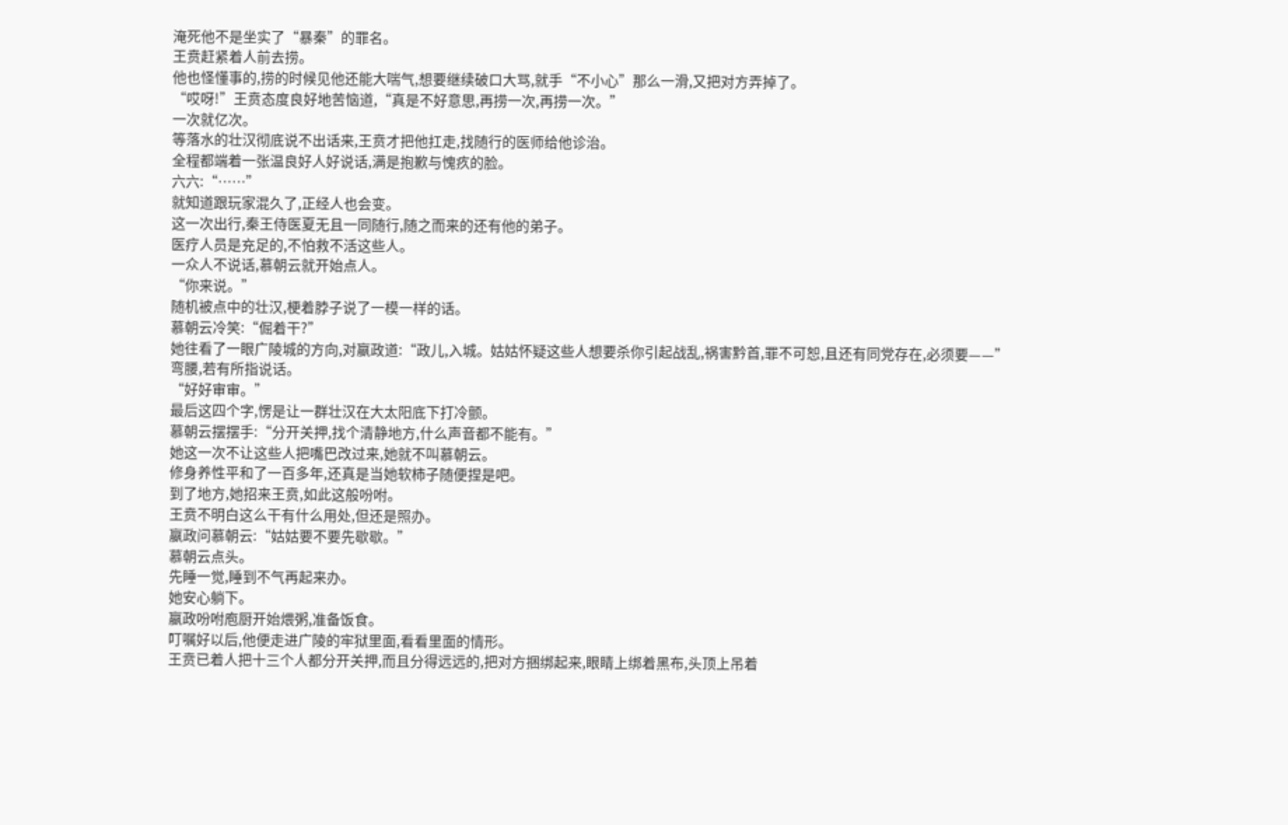淹死他不是坐实了“暴秦”的罪名。
王贲赶紧着人前去捞。
他也怪懂事的,捞的时候见他还能大喘气,想要继续破口大骂,就手“不小心”那么一滑,又把对方弄掉了。
“哎呀!”王贲态度良好地苦恼道,“真是不好意思,再捞一次,再捞一次。”
一次就亿次。
等落水的壮汉彻底说不出话来,王贲才把他扛走,找随行的医师给他诊治。
全程都端着一张温良好人好说话,满是抱歉与愧疚的脸。
六六:“……”
就知道跟玩家混久了,正经人也会变。
这一次出行,秦王侍医夏无且一同随行,随之而来的还有他的弟子。
医疗人员是充足的,不怕救不活这些人。
一众人不说话,慕朝云就开始点人。
“你来说。”
随机被点中的壮汉,梗着脖子说了一模一样的话。
慕朝云冷笑:“倔着干?”
她往看了一眼广陵城的方向,对嬴政道:“政儿,入城。姑姑怀疑这些人想要杀你引起战乱,祸害黔首,罪不可恕,且还有同党存在,必须要——”
弯腰,若有所指说话。
“好好审审。”
最后这四个字,愣是让一群壮汉在大太阳底下打冷颤。
慕朝云摆摆手:“分开关押,找个清静地方,什么声音都不能有。”
她这一次不让这些人把嘴巴改过来,她就不叫慕朝云。
修身养性平和了一百多年,还真是当她软柿子随便捏是吧。
到了地方,她招来王贲,如此这般吩咐。
王贲不明白这么干有什么用处,但还是照办。
嬴政问慕朝云:“姑姑要不要先歇歇。”
慕朝云点头。
先睡一觉,睡到不气再起来办。
她安心躺下。
嬴政吩咐庖厨开始煨粥,准备饭食。
叮嘱好以后,他便走进广陵的牢狱里面,看看里面的情形。
王贲已着人把十三个人都分开关押,而且分得远远的,把对方捆绑起来,眼睛上绑着黑布,头顶上吊着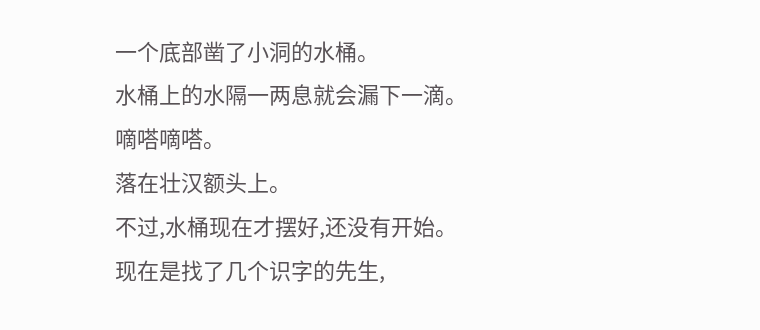一个底部凿了小洞的水桶。
水桶上的水隔一两息就会漏下一滴。
嘀嗒嘀嗒。
落在壮汉额头上。
不过,水桶现在才摆好,还没有开始。
现在是找了几个识字的先生,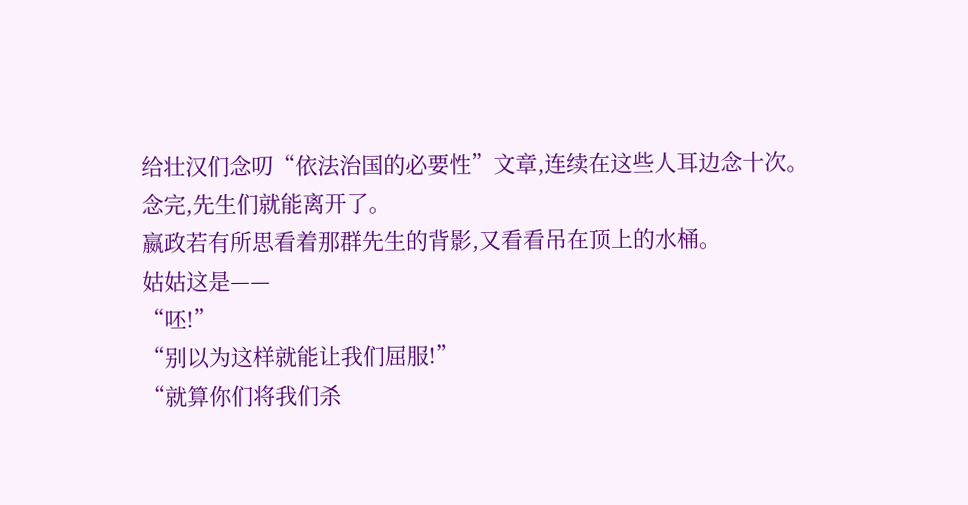给壮汉们念叨“依法治国的必要性”文章,连续在这些人耳边念十次。
念完,先生们就能离开了。
嬴政若有所思看着那群先生的背影,又看看吊在顶上的水桶。
姑姑这是——
“呸!”
“别以为这样就能让我们屈服!”
“就算你们将我们杀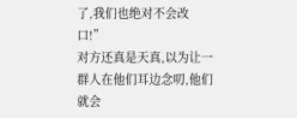了,我们也绝对不会改口!”
对方还真是天真,以为让一群人在他们耳边念叨,他们就会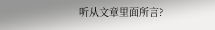听从文章里面所言?